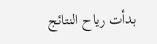بدأت رياح النتائج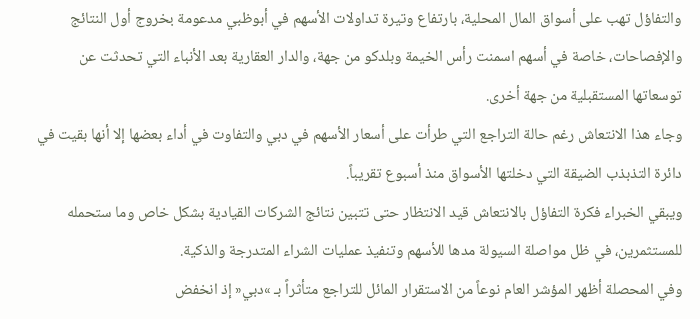والتفاؤل تهب على أسواق المال المحلية، بارتفاع وتيرة تداولات الأسهم في أبوظبي مدعومة بخروج أول النتائج والإفصاحات، خاصة في أسهم اسمنت رأس الخيمة وبلدكو من جهة، والدار العقارية بعد الأنباء التي تحدثت عن توسعاتها المستقبلية من جهة أخرى.
وجاء هذا الانتعاش رغم حالة التراجع التي طرأت على أسعار الأسهم في دبي والتفاوت في أداء بعضها إلا أنها بقيت في دائرة التذبذب الضيقة التي دخلتها الأسواق منذ أسبوع تقريباً.
ويبقي الخبراء فكرة التفاؤل بالانتعاش قيد الانتظار حتى تتبين نتائج الشركات القيادية بشكل خاص وما ستحمله للمستثمرين، في ظل مواصلة السيولة مدها للأسهم وتنفيذ عمليات الشراء المتدرجة والذكية.
وفي المحصلة أظهر المؤشر العام نوعاً من الاستقرار المائل للتراجع متأثراً بـ »دبي« إذ انخفض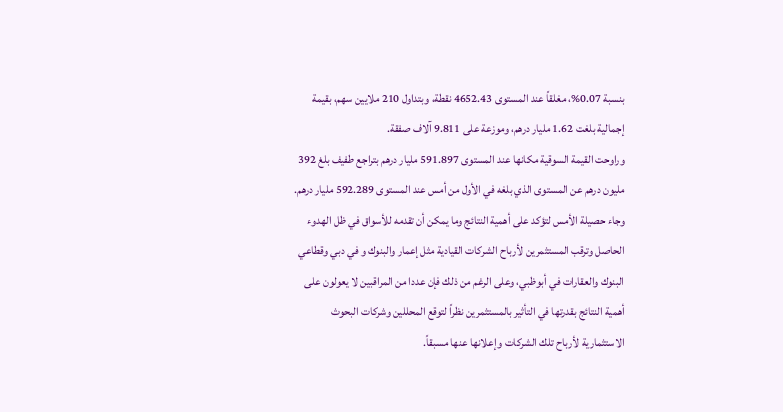بنسبة 0.07%، مغلقاً عند المستوى 4652.43 نقطة، وبتداول 210 ملايين سهم، بقيمة إجمالية بلغت 1.62 مليار درهم، وموزعة على 9.811 آلاف صفقة.
وراوحت القيمة السوقية مكانها عند المستوى 591.897 مليار درهم بتراجع طفيف بلغ 392 مليون درهم عن المستوى الذي بلغه في الأول من أمس عند المستوى 592.289 مليار درهم.
وجاء حصيلة الأمس لتؤكد على أهمية النتائج وما يمكن أن تقدمه للأسواق في ظل الهدوء الحاصل وترقب المستثمرين لأرباح الشركات القيادية مثل إعمار والبنوك و في دبي وقطاعي البنوك والعقارات في أبوظبي، وعلى الرغم من ذلك فإن عددا من المراقبين لا يعولون على أهمية النتائج بقدرتها في التأثير بالمستثمرين نظراً لتوقع المحللين وشركات البحوث الاستثمارية لأرباح تلك الشركات وإعلانها عنها مسبقاً.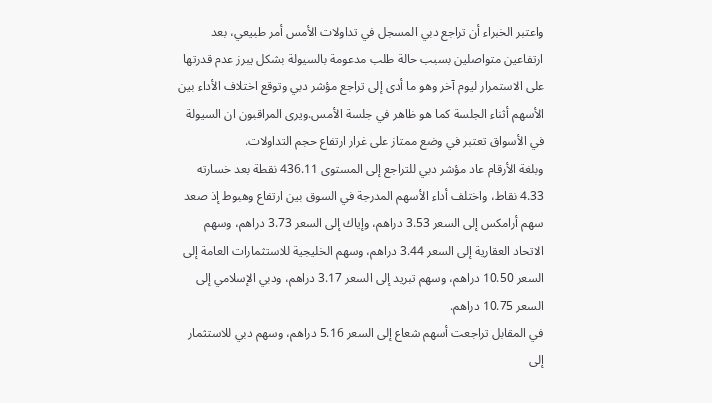واعتبر الخبراء أن تراجع دبي المسجل في تداولات الأمس أمر طبيعي، بعد ارتفاعين متواصلين بسبب حالة طلب مدعومة بالسيولة بشكل يبرز عدم قدرتها على الاستمرار ليوم آخر وهو ما أدى إلى تراجع مؤشر دبي وتوقع اختلاف الأداء بين الأسهم أثناء الجلسة كما هو ظاهر في جلسة الأمس.ويرى المراقبون ان السيولة في الأسواق تعتبر في وضع ممتاز على غرار ارتفاع حجم التداولات.
وبلغة الأرقام عاد مؤشر دبي للتراجع إلى المستوى 436.11 نقطة بعد خسارته 4.33 نقاط، واختلف أداء الأسهم المدرجة في السوق بين ارتفاع وهبوط إذ صعد سهم أرامكس إلى السعر 3.53 دراهم، وإياك إلى السعر 3.73 دراهم، وسهم الاتحاد العقارية إلى السعر 3.44 دراهم، وسهم الخليجية للاستثمارات العامة إلى السعر 10.50 دراهم، وسهم تبريد إلى السعر 3.17 دراهم، ودبي الإسلامي إلى السعر 10.75 دراهم.
في المقابل تراجعت أسهم شعاع إلى السعر 5.16 دراهم، وسهم دبي للاستثمار إلى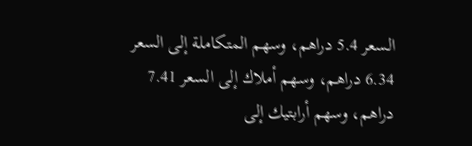السعر 5.4 دراهم، وسهم المتكاملة إلى السعر 6.34 دراهم، وسهم أملاك إلى السعر 7.41 دراهم، وسهم أرابتيك إلى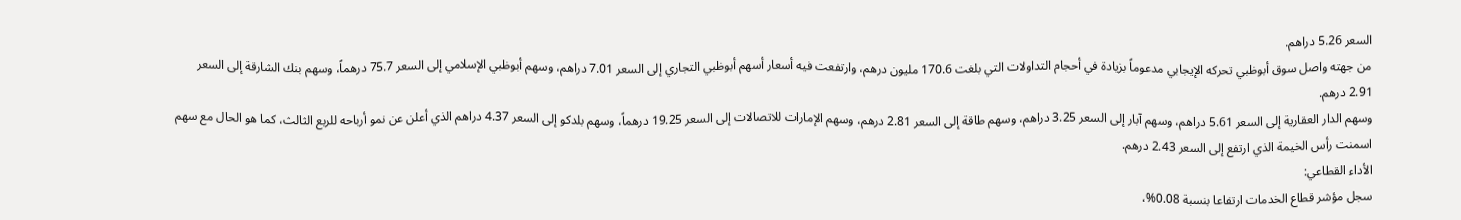السعر 5.26 دراهم.
من جهته واصل سوق أبوظبي تحركه الإيجابي مدعوماً بزيادة في أحجام التداولات التي بلغت 170.6 مليون درهم، وارتفعت فيه أسعار أسهم أبوظبي التجاري إلى السعر 7.01 دراهم، وسهم أبوظبي الإسلامي إلى السعر 75.7 درهماً، وسهم بنك الشارقة إلى السعر 2.91 درهم.
وسهم الدار العقارية إلى السعر 5.61 دراهم، وسهم آبار إلى السعر 3.25 دراهم، وسهم طاقة إلى السعر 2.81 درهم، وسهم الإمارات للاتصالات إلى السعر 19.25 درهماً، وسهم بلدكو إلى السعر 4.37 دراهم الذي أعلن عن نمو أرباحه للربع الثالث، كما هو الحال مع سهم اسمنت رأس الخيمة الذي ارتفع إلى السعر 2.43 درهم.
الأداء القطاعي:
سجل مؤشر قطاع الخدمات ارتفاعا بنسبة 0.08%،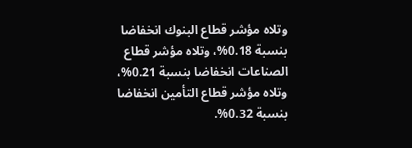وتلاه مؤشر قطاع البنوك انخفاضا بنسبة 0.18%، وتلاه مؤشر قطاع الصناعات انخفاضا بنسبة 0.21%، وتلاه مؤشر قطاع التأمين انخفاضا بنسبة 0.32%.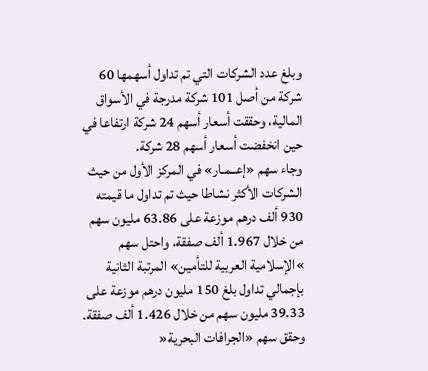وبلغ عدد الشركات التي تم تداول أسهمها 60 شركة من أصل 101 شركة مدرجة في الأسواق المالية، وحققت أسعار أسهم 24 شركة ارتفاعا في حين انخفضت أسعار أسهم 28 شركة.
وجاء سهم «إعــمـار» في المركز الأول من حيث الشركات الأكثر نشاطا حيث تم تداول ما قيمته 930 ألف درهم موزعة على 63.86 مليون سهم من خلال 1.967 ألف صفقة، واحتل سهم »الإسلامية العربية للتأمين» المرتبة الثانية بإجمالي تداول بلغ 150 مليون درهم موزعة على 39.33 مليون سهم من خلال 1.426 ألف صفقة.
وحقق سهم «الجرافات البحرية«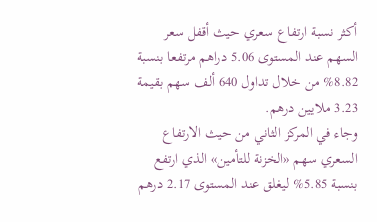أكثر نسبة ارتفاع سعري حيث أقفل سعر السهم عند المستوى 5.06 دراهم مرتفعا بنسبة 8.82% من خلال تداول 640 ألف سهم بقيمة 3.23 ملايين درهم.
وجاء في المركز الثاني من حيث الارتفاع السعري سهم «الخزنة للتأمين» الذي ارتفع بنسبة 5.85% ليغلق عند المستوى 2.17 درهم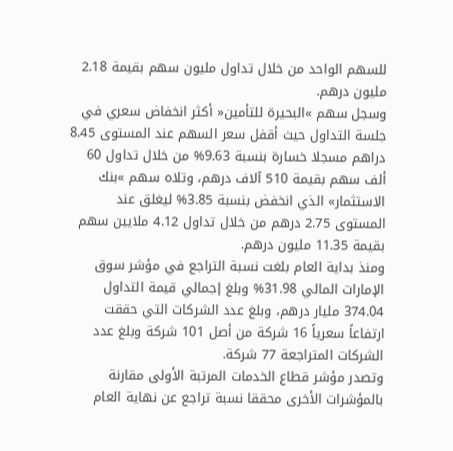للسهم الواحد من خلال تداول مليون سهم بقيمة 2.18 مليون درهم.
وسجل سهم »البحيرة للتأمين« أكثر انخفاض سعري في جلسة التداول حيث أقفل سعر السهم عند المستوى 8.45 دراهم مسجلا خسارة بنسبة 9.63% من خلال تداول 60 ألف سهم بقيمة 510 آلاف درهم، وتلاه سهم »بنك الاستثمار» الذي انخفض بنسبة 3.85% ليغلق عند المستوى 2.75 درهم من خلال تداول 4.12 ملايين سهم بقيمة 11.35 مليون درهم.
ومنذ بداية العام بلغت نسبة التراجع في مؤشر سوق الإمارات المالي 31.98% وبلغ إجمالي قيمة التداول 374.04 مليار درهم، وبلغ عدد الشركات التي حققت ارتفاعاً سعرياً 16 شركة من أصل 101 شركة وبلغ عدد الشركات المتراجعة 77 شركة.
وتصدر مؤشر قطاع الخدمات المرتبة الأولى مقارنة بالمؤشرات الأخرى محققا نسبة تراجع عن نهاية العام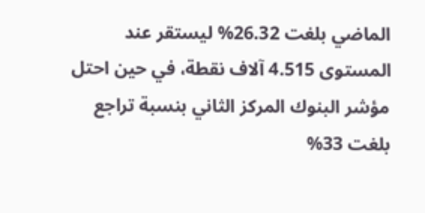الماضي بلغت 26.32% ليستقر عند المستوى 4.515 آلاف نقطة، في حين احتل مؤشر البنوك المركز الثاني بنسبة تراجع بلغت 33%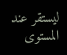ليستقر عند المستوى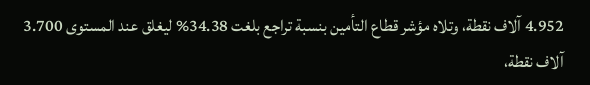4.952 آلاف نقطة، وتلاه مؤشر قطاع التأمين بنسبة تراجع بلغت 34.38% ليغلق عند المستوى 3.700 آلاف نقطة،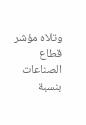وتلاه مؤشر قطاع الصناعات بنسبة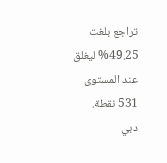تراجع بلغت 49.25% ليغلق عند المستوى 531 نقطة.
دبي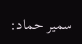سمير حماد: